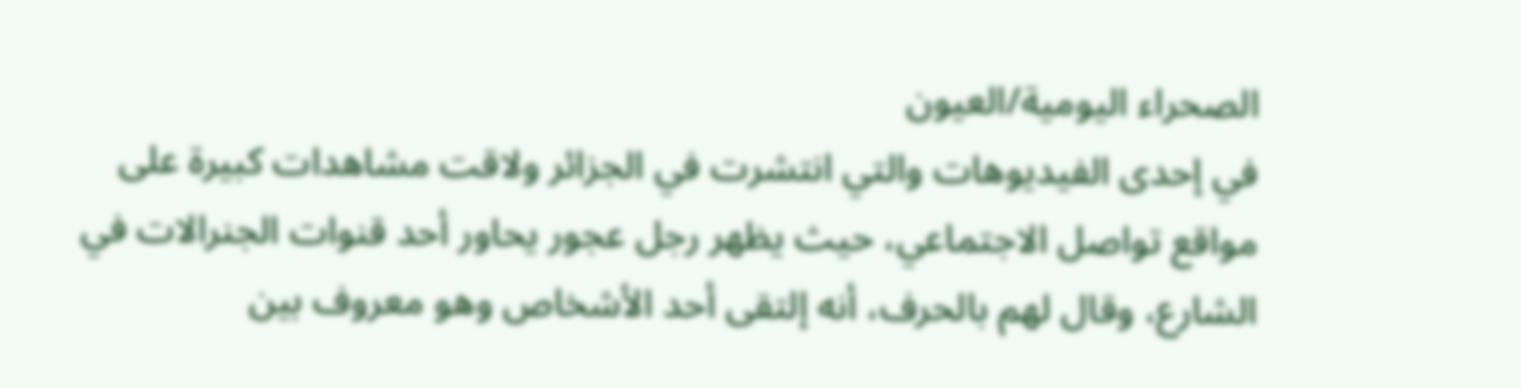الصحراء اليومية/العيون
في إحدى الفيديوهات والتي انتشرت في الجزائر ولاقت مشاهدات كبيرة على مواقع تواصل الاجتماعي، حيث يظهر رجل عجور يحاور أحد قنوات الجنرالات في الشارع، وقال لهم بالحرف، أنه إلتقى أحد الأشخاص وهو معروف بين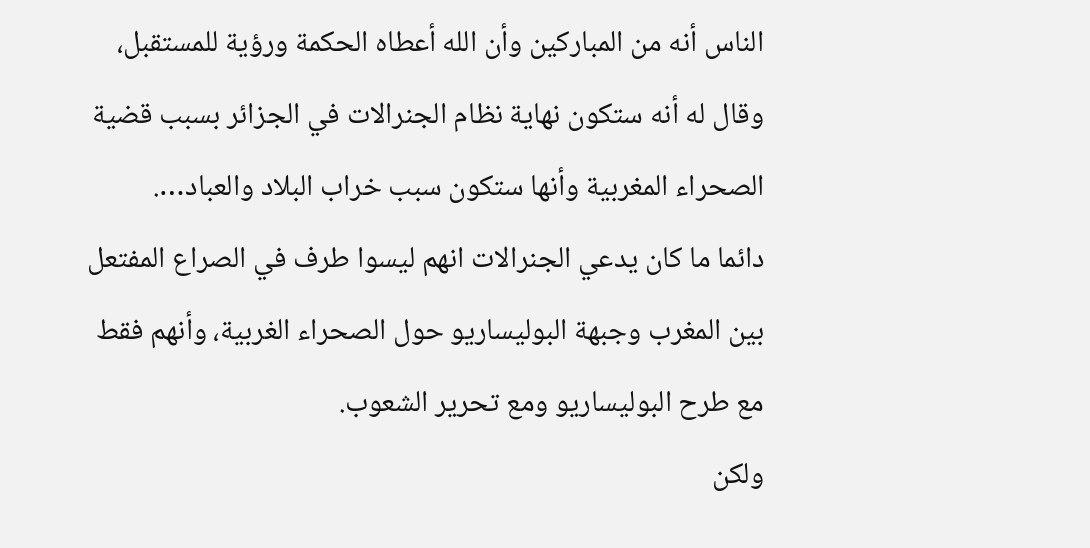الناس أنه من المباركين وأن الله أعطاه الحكمة ورؤية للمستقبل، وقال له أنه ستكون نهاية نظام الجنرالات في الجزائر بسبب قضية الصحراء المغربية وأنها ستكون سبب خراب البلاد والعباد….
دائما ما كان يدعي الجنرالات انهم ليسوا طرف في الصراع المفتعل بين المغرب وجبهة البوليساريو حول الصحراء الغربية، وأنهم فقط مع طرح البوليساريو ومع تحرير الشعوب.
ولكن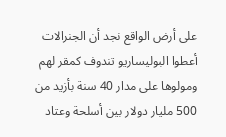على أرض الواقع نجد أن الجنرالات أعطوا البوليساريو تندوف كمقر لهم ومولوها على مدار 40 سنة بأزيد من 500 مليار دولار بين أسلحة وعتاد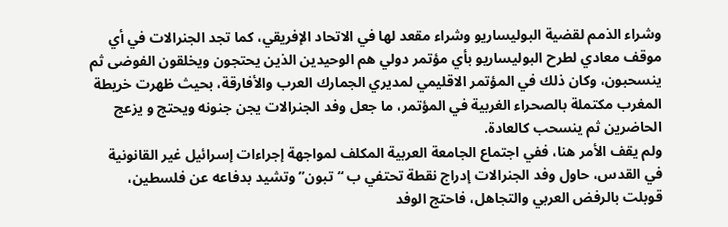وشراء الذمم لقضية البوليساريو وشراء مقعد لها في الاتحاد الإفريقي، كما تجد الجنرالات في أي موقف معادي لطرح البوليساريو بأي مؤتمر دولي هم الوحيدين الذين يحتجون ويخلقون الفوضى ثم ينسحبون، وكان ذلك في المؤتمر الاقليمي لمديري الجمارك العرب والأفارقة، بحيث ظهرت خريطة المغرب مكتملة بالصحراء الغربية في المؤتمر، ما جعل وفد الجنرالات يجن جنونه ويحتج و يزعج الحاضرين ثم ينسحب كالعادة.
ولم يقف الأمر هنا، ففي اجتماع الجامعة العربية المكلف لمواجهة إجراءات إسرائيل غير القانونية في القدس، حاول وفد الجنرالات إدراج نقطة تحتفي ب “تبون” وتشيد بدفاعه عن فلسطين، قوبلت بالرفض العربي والتجاهل، فاحتج الوفد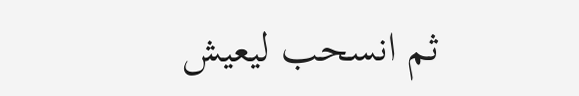ثم انسحب ليعيش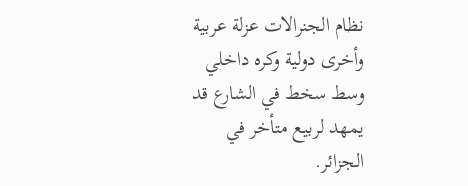نظام الجنرالات عزلة عربية وأخرى دولية وكره داخلي وسط سخط في الشارع قد يمهد لربيع متأخر في الجزائر.